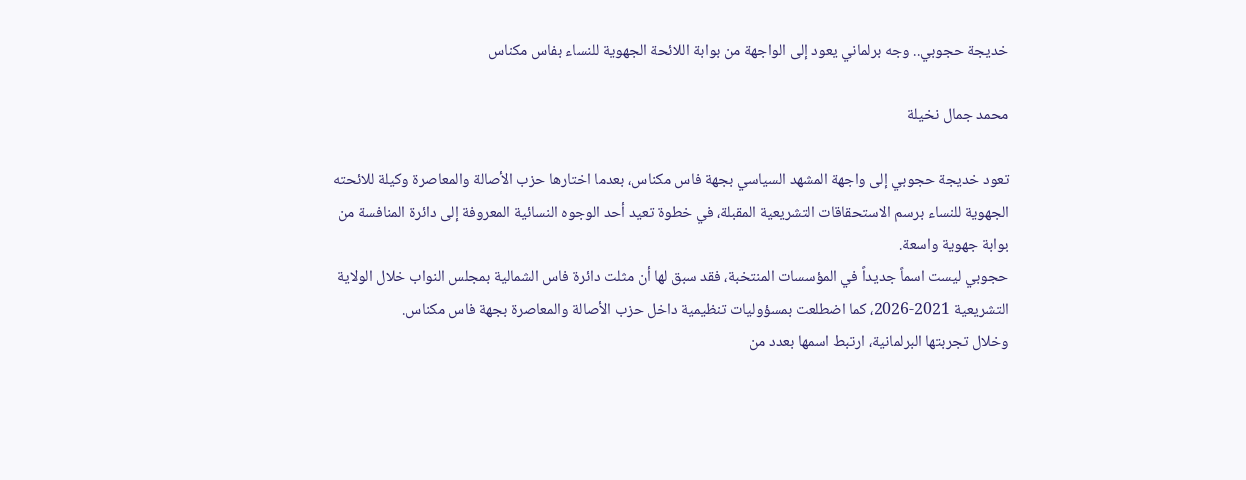خديجة حجوبي.. وجه برلماني يعود إلى الواجهة من بوابة اللائحة الجهوية للنساء بفاس مكناس

محمد جمال نخيلة

تعود خديجة حجوبي إلى واجهة المشهد السياسي بجهة فاس مكناس، بعدما اختارها حزب الأصالة والمعاصرة وكيلة للائحته الجهوية للنساء برسم الاستحقاقات التشريعية المقبلة، في خطوة تعيد أحد الوجوه النسائية المعروفة إلى دائرة المنافسة من بوابة جهوية واسعة.
حجوبي ليست اسماً جديداً في المؤسسات المنتخبة، فقد سبق لها أن مثلت دائرة فاس الشمالية بمجلس النواب خلال الولاية التشريعية 2021-2026، كما اضطلعت بمسؤوليات تنظيمية داخل حزب الأصالة والمعاصرة بجهة فاس مكناس.
وخلال تجربتها البرلمانية، ارتبط اسمها بعدد من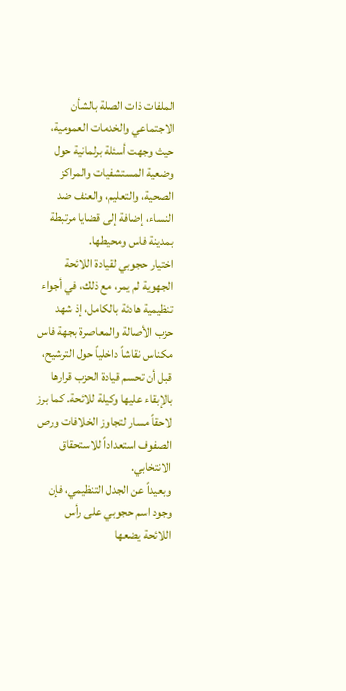الملفات ذات الصلة بالشأن الاجتماعي والخدمات العمومية، حيث وجهت أسئلة برلمانية حول وضعية المستشفيات والمراكز الصحية، والتعليم، والعنف ضد النساء، إضافة إلى قضايا مرتبطة بمدينة فاس ومحيطها.
اختيار حجوبي لقيادة اللائحة الجهوية لم يمر، مع ذلك، في أجواء تنظيمية هادئة بالكامل، إذ شهد حزب الأصالة والمعاصرة بجهة فاس مكناس نقاشاً داخلياً حول الترشيح، قبل أن تحسم قيادة الحزب قرارها بالإبقاء عليها وكيلة للائحة. كما برز لاحقاً مسار لتجاوز الخلافات ورص الصفوف استعداداً للاستحقاق الانتخابي.
وبعيداً عن الجدل التنظيمي، فإن وجود اسم حجوبي على رأس اللائحة يضعها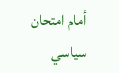أمام امتحان سياسي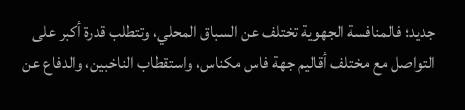جديد؛ فالمنافسة الجهوية تختلف عن السباق المحلي، وتتطلب قدرة أكبر على التواصل مع مختلف أقاليم جهة فاس مكناس، واستقطاب الناخبين، والدفاع عن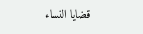قضايا النساء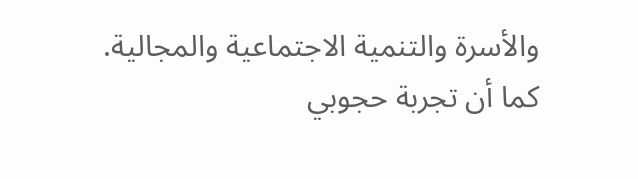والأسرة والتنمية الاجتماعية والمجالية.
كما أن تجربة حجوبي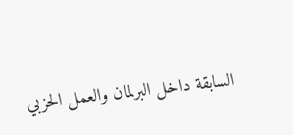السابقة داخل البرلمان والعمل الحزبي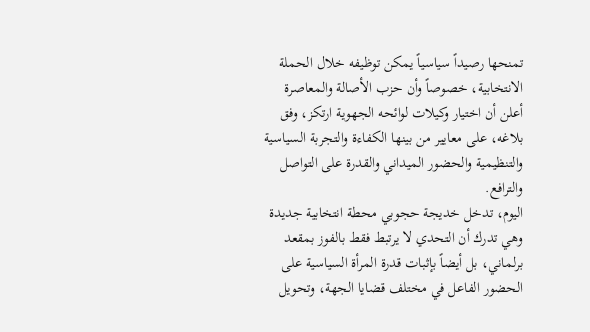تمنحها رصيداً سياسياً يمكن توظيفه خلال الحملة الانتخابية، خصوصاً وأن حزب الأصالة والمعاصرة أعلن أن اختيار وكيلات لوائحه الجهوية ارتكز، وفق بلاغه، على معايير من بينها الكفاءة والتجربة السياسية والتنظيمية والحضور الميداني والقدرة على التواصل والترافع.
اليوم، تدخل خديجة حجوبي محطة انتخابية جديدة وهي تدرك أن التحدي لا يرتبط فقط بالفوز بمقعد برلماني، بل أيضاً بإثبات قدرة المرأة السياسية على الحضور الفاعل في مختلف قضايا الجهة، وتحويل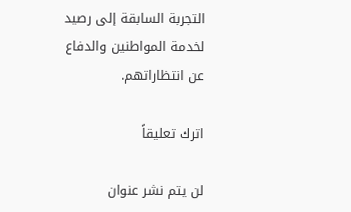التجربة السابقة إلى رصيد لخدمة المواطنين والدفاع عن انتظاراتهم.

اترك تعليقاً

لن يتم نشر عنوان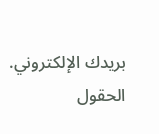بريدك الإلكتروني. الحقول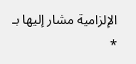الإلزامية مشار إليها بـ *